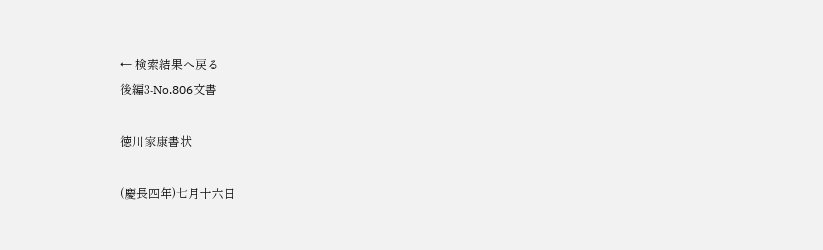← 検索結果へ戻る
後編3-No.806文書

徳川家康書状

(慶長四年)七月十六日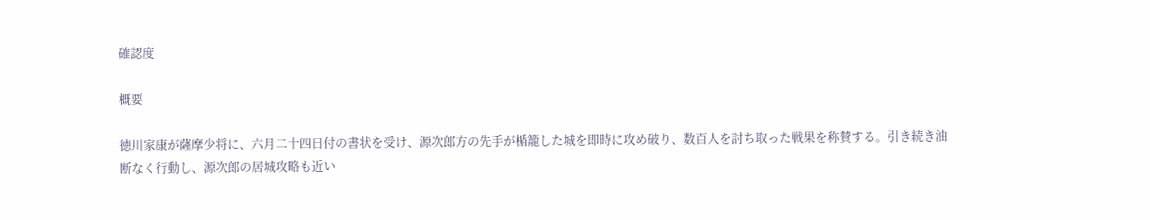確認度

概要

徳川家康が薩摩少将に、六月二十四日付の書状を受け、源次郎方の先手が楯籠した城を即時に攻め破り、数百人を討ち取った戦果を称賛する。引き続き油断なく行動し、源次郎の居城攻略も近い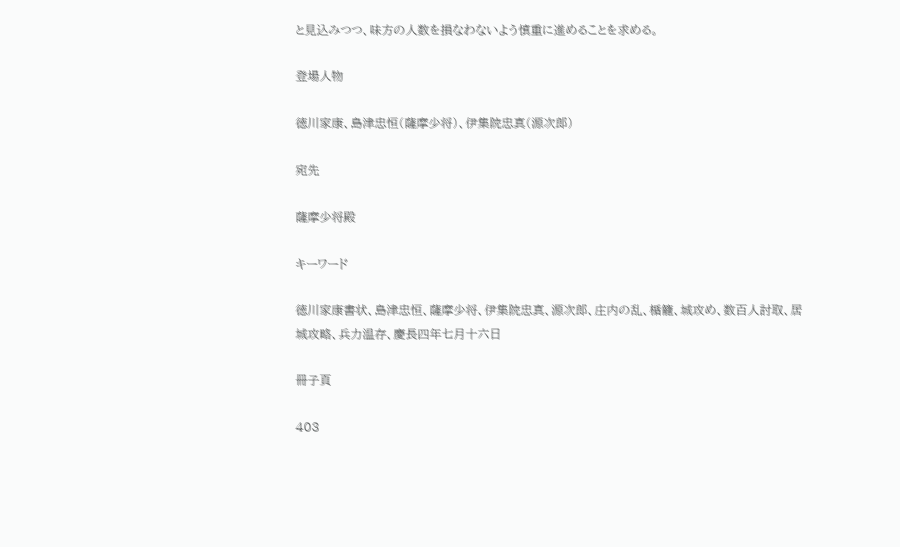と見込みつつ、味方の人数を損なわないよう慎重に進めることを求める。

登場人物

徳川家康、島津忠恒(薩摩少将)、伊集院忠真(源次郎)

宛先

薩摩少将殿

キーワード

徳川家康書状、島津忠恒、薩摩少将、伊集院忠真、源次郎、庄内の乱、楯籠、城攻め、数百人討取、居城攻略、兵力温存、慶長四年七月十六日

冊子頁

403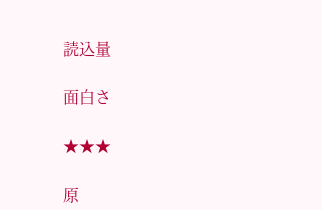読込量

面白さ

★★★

原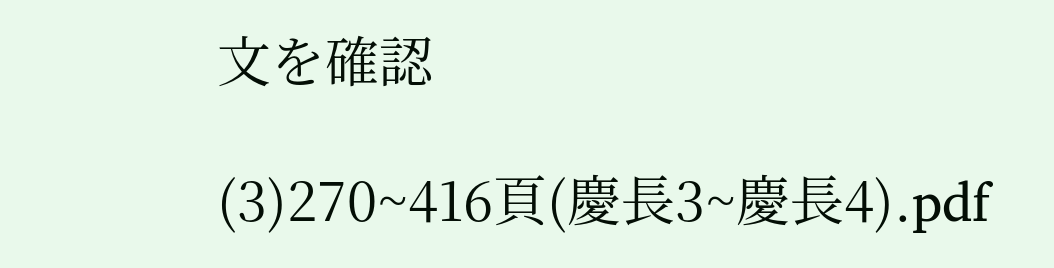文を確認

(3)270~416頁(慶長3~慶長4).pdf